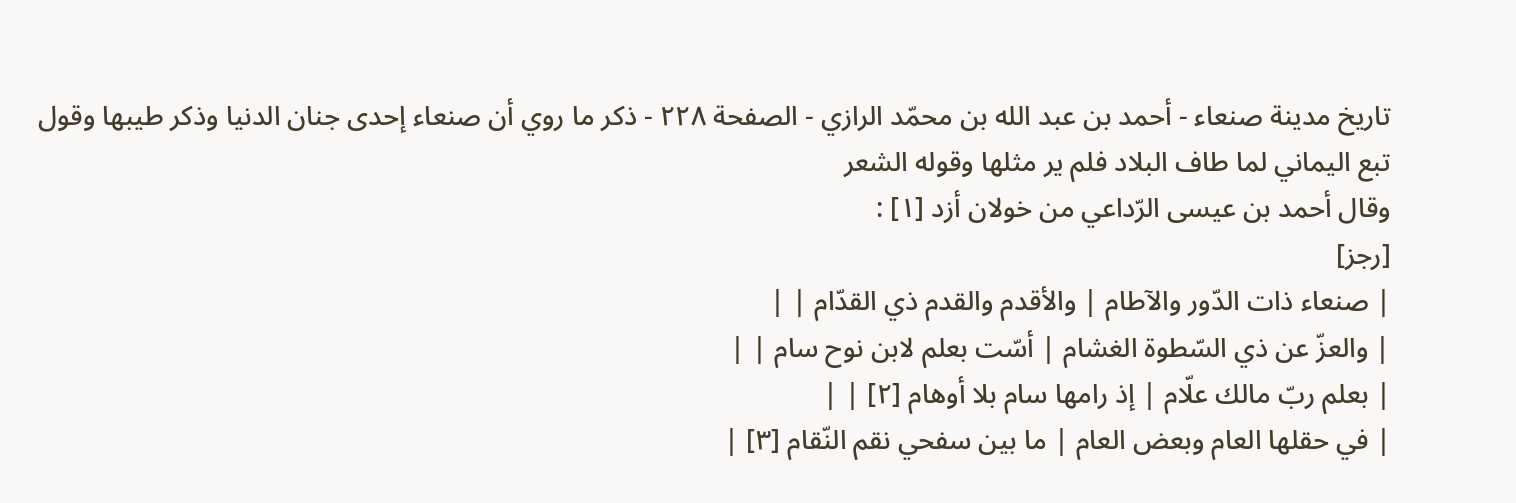تاريخ مدينة صنعاء - أحمد بن عبد الله بن محمّد الرازي - الصفحة ٢٢٨ - ذكر ما روي أن صنعاء إحدى جنان الدنيا وذكر طيبها وقول تبع اليماني لما طاف البلاد فلم ير مثلها وقوله الشعر
وقال أحمد بن عيسى الرّداعي من خولان أزد [١] :
[رجز]
| صنعاء ذات الدّور والآطام | والأقدم والقدم ذي القدّام | |
| والعزّ عن ذي السّطوة الغشام | أسّت بعلم لابن نوح سام | |
| بعلم ربّ مالك علّام | إذ رامها سام بلا أوهام [٢] | |
| في حقلها العام وبعض العام | ما بين سفحي نقم النّقام [٣] |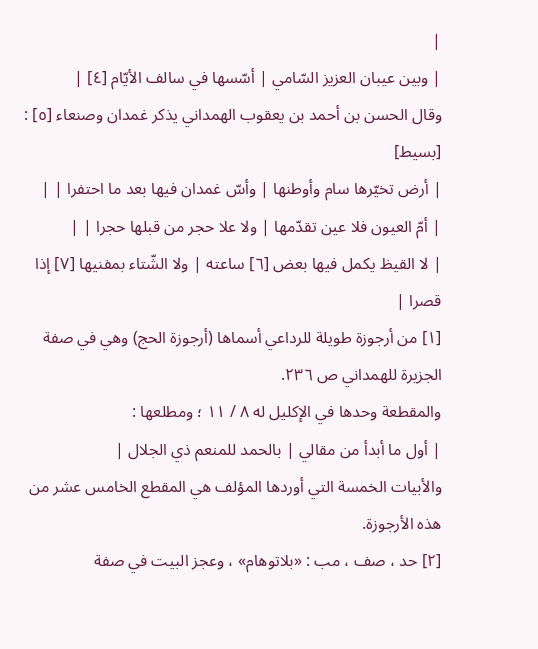|
| وبين عيبان العزيز السّامي | أسّسها في سالف الأيّام [٤] |
وقال الحسن بن أحمد بن يعقوب الهمداني يذكر غمدان وصنعاء [٥] :
[بسيط]
| أرض تخيّرها سام وأوطنها | وأسّ غمدان فيها بعد ما احتفرا | |
| أمّ العيون فلا عين تقدّمها | ولا علا حجر من قبلها حجرا | |
| لا القيظ يكمل فيها بعض [٦] ساعته | ولا الشّتاء بمفنيها [٧] إذا قصرا |
[١] من أرجوزة طويلة للرداعي أسماها (أرجوزة الحج) وهي في صفة الجزيرة للهمداني ص ٢٣٦.
والمقطعة وحدها في الإكليل له ٨ / ١١ ؛ ومطلعها :
| أول ما أبدأ من مقالي | بالحمد للمنعم ذي الجلال |
والأبيات الخمسة التي أوردها المؤلف هي المقطع الخامس عشر من هذه الأرجوزة.
[٢] حد ، صف ، مب : «بلاتوهام» ، وعجز البيت في صفة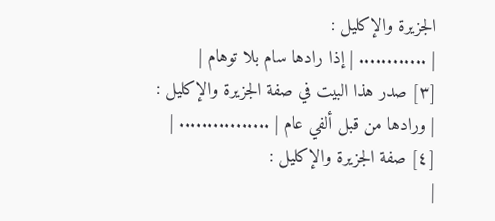الجزيرة والإكليل :
| ............ | إذا رادها سام بلا توهام |
[٣] صدر هذا البيت في صفة الجزيرة والإكليل :
| ورادها من قبل ألفي عام | ................ |
[٤] صفة الجزيرة والإكليل :
|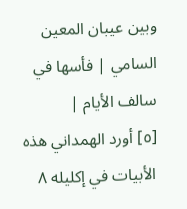وبين عيبان المعين السامي | فأسها في سالف الأيام |
[٥] أورد الهمداني هذه الأبيات في إكليله ٨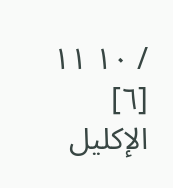/ ١٠ ١١
[٦] الإكليل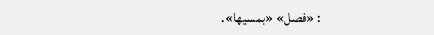: «فصل» «بمسيها».